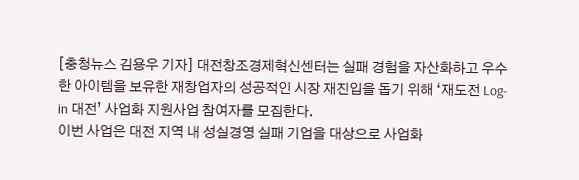[충청뉴스 김용우 기자] 대전창조경제혁신센터는 실패 경험을 자산화하고 우수한 아이템을 보유한 재창업자의 성공적인 시장 재진입을 돕기 위해 ‘재도전 Log-in 대전’ 사업화 지원사업 참여자를 모집한다.
이번 사업은 대전 지역 내 성실경영 실패 기업을 대상으로 사업화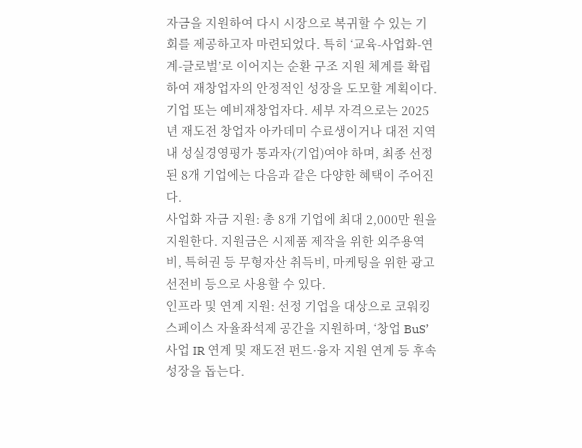자금을 지원하여 다시 시장으로 복귀할 수 있는 기회를 제공하고자 마련되었다. 특히 ‘교육-사업화-연계-글로벌’로 이어지는 순환 구조 지원 체계를 확립하여 재창업자의 안정적인 성장을 도모할 계획이다.
기업 또는 예비재창업자다. 세부 자격으로는 2025년 재도전 창업자 아카데미 수료생이거나 대전 지역 내 성실경영평가 통과자(기업)여야 하며, 최종 선정된 8개 기업에는 다음과 같은 다양한 혜택이 주어진다.
사업화 자금 지원: 총 8개 기업에 최대 2,000만 원을 지원한다. 지원금은 시제품 제작을 위한 외주용역비, 특허권 등 무형자산 취득비, 마케팅을 위한 광고선전비 등으로 사용할 수 있다.
인프라 및 연계 지원: 선정 기업을 대상으로 코워킹스페이스 자율좌석제 공간을 지원하며, ‘창업 BuS’사업 IR 연계 및 재도전 펀드·융자 지원 연계 등 후속 성장을 돕는다.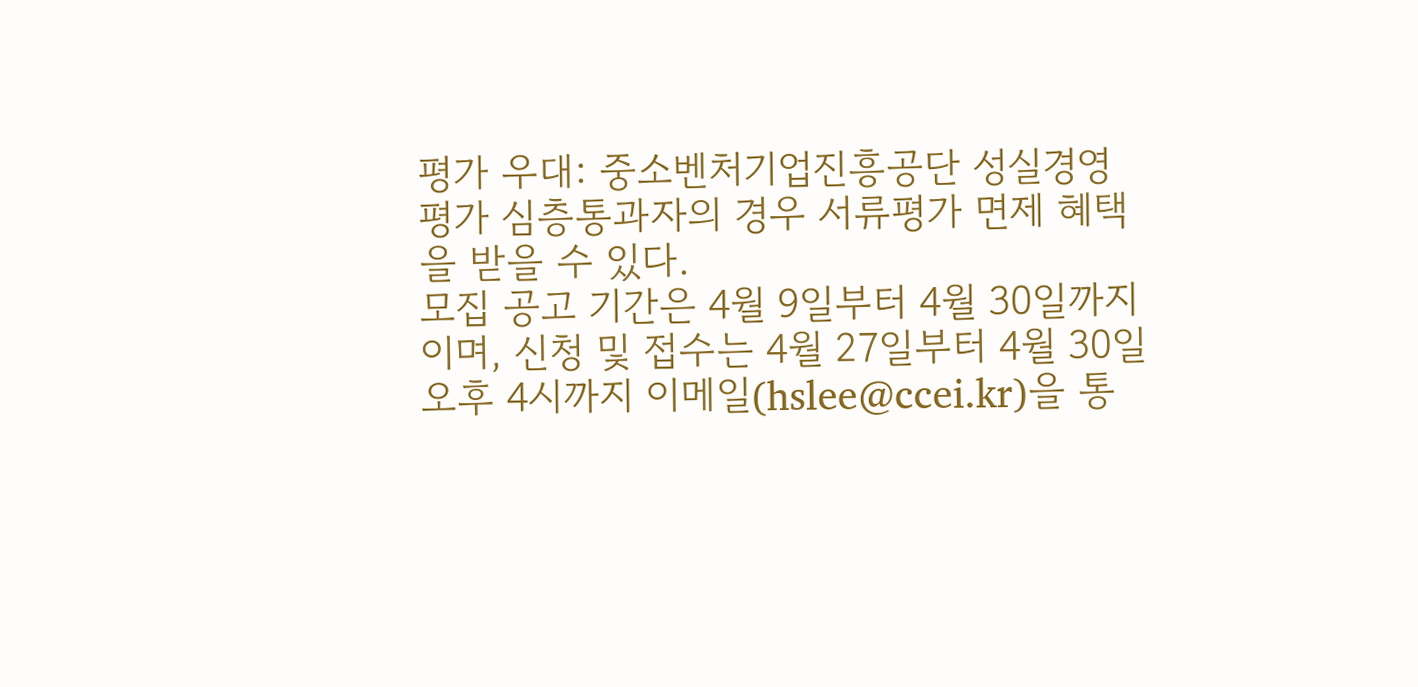평가 우대: 중소벤처기업진흥공단 성실경영평가 심층통과자의 경우 서류평가 면제 혜택을 받을 수 있다.
모집 공고 기간은 4월 9일부터 4월 30일까지이며, 신청 및 접수는 4월 27일부터 4월 30일 오후 4시까지 이메일(hslee@ccei.kr)을 통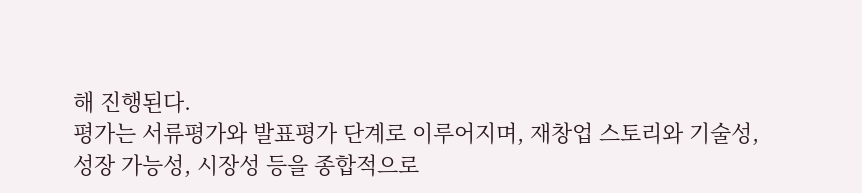해 진행된다.
평가는 서류평가와 발표평가 단계로 이루어지며, 재창업 스토리와 기술성, 성장 가능성, 시장성 등을 종합적으로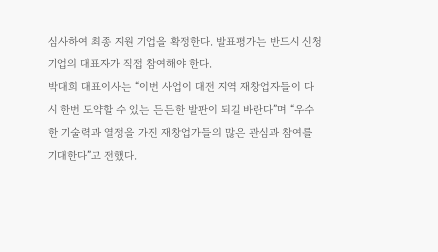심사하여 최종 지원 기업을 확정한다. 발표평가는 반드시 신청 기업의 대표자가 직접 참여해야 한다.
박대희 대표이사는 “이번 사업이 대전 지역 재창업자들이 다시 한번 도약할 수 있는 든든한 발판이 되길 바란다”며 “우수한 기술력과 열정을 가진 재창업가들의 많은 관심과 참여를 기대한다”고 전했다.